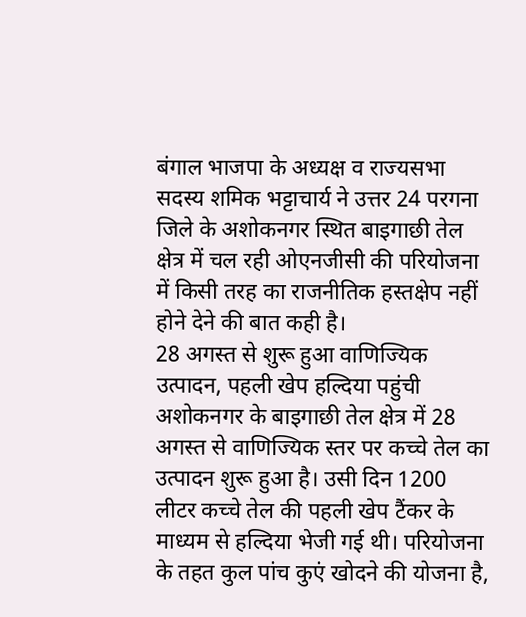बंगाल भाजपा के अध्यक्ष व राज्यसभा सदस्य शमिक भट्टाचार्य ने उत्तर 24 परगना जिले के अशोकनगर स्थित बाइगाछी तेल क्षेत्र में चल रही ओएनजीसी की परियोजना में किसी तरह का राजनीतिक हस्तक्षेप नहीं होने देने की बात कही है।
28 अगस्त से शुरू हुआ वाणिज्यिक उत्पादन, पहली खेप हल्दिया पहुंची
अशोकनगर के बाइगाछी तेल क्षेत्र में 28 अगस्त से वाणिज्यिक स्तर पर कच्चे तेल का उत्पादन शुरू हुआ है। उसी दिन 1200 लीटर कच्चे तेल की पहली खेप टैंकर के माध्यम से हल्दिया भेजी गई थी। परियोजना के तहत कुल पांच कुएं खोदने की योजना है,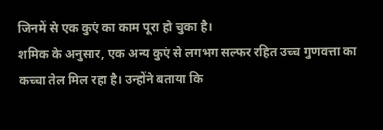जिनमें से एक कुएं का काम पूरा हो चुका है।
शमिक के अनुसार, एक अन्य कुएं से लगभग सल्फर रहित उच्च गुणवत्ता का कच्चा तेल मिल रहा है। उन्होंने बताया कि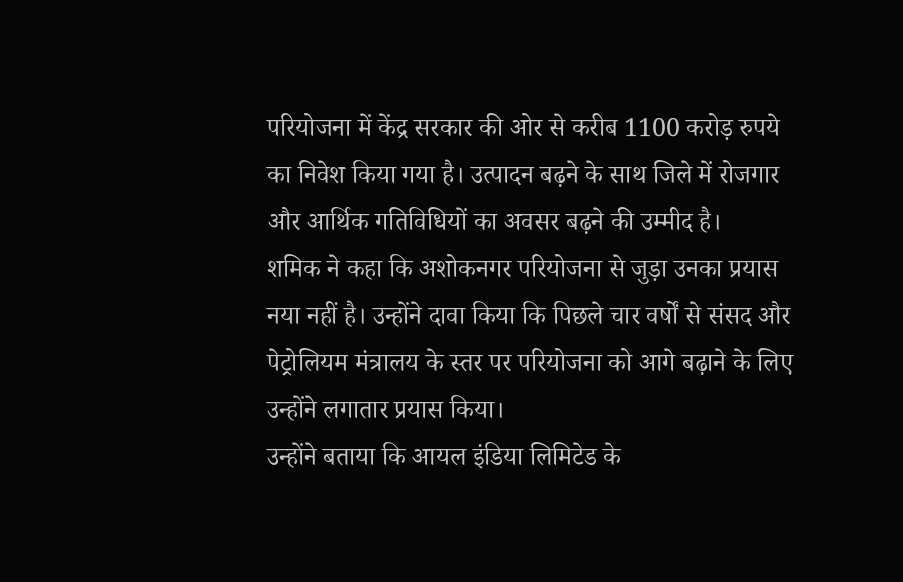परियोजना में केंद्र सरकार की ओर से करीब 1100 करोड़ रुपये का निवेश किया गया है। उत्पादन बढ़ने के साथ जिले में रोजगार और आर्थिक गतिविधियों का अवसर बढ़ने की उम्मीद है।
शमिक ने कहा कि अशोकनगर परियोजना से जुड़ा उनका प्रयास नया नहीं है। उन्होंने दावा किया कि पिछले चार वर्षों से संसद और पेट्रोलियम मंत्रालय के स्तर पर परियोजना को आगे बढ़ाने के लिए उन्होंने लगातार प्रयास किया।
उन्होंने बताया कि आयल इंडिया लिमिटेड के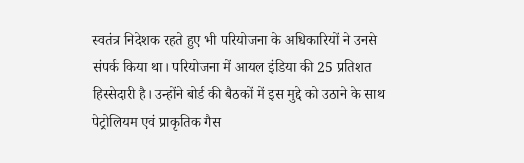स्वतंत्र निदेशक रहते हुए भी परियोजना के अधिकारियों ने उनसे संपर्क किया था। परियोजना में आयल इंडिया की 25 प्रतिशत हिस्सेदारी है। उन्होंने बोर्ड की बैठकों में इस मुद्दे को उठाने के साथ पेट्रोलियम एवं प्राकृतिक गैस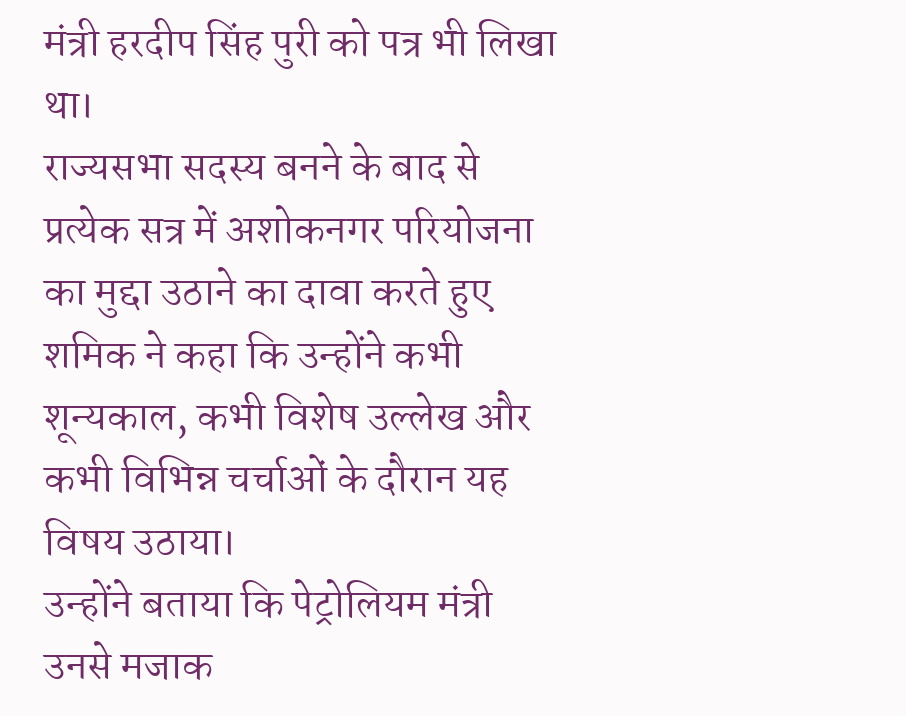मंत्री हरदीप सिंह पुरी को पत्र भी लिखा था।
राज्यसभा सदस्य बनने के बाद से प्रत्येक सत्र में अशोकनगर परियोजना का मुद्दा उठाने का दावा करते हुए शमिक ने कहा कि उन्होंने कभी शून्यकाल, कभी विशेष उल्लेख और कभी विभिन्न चर्चाओं के दौरान यह विषय उठाया।
उन्होंने बताया कि पेट्रोलियम मंत्री उनसे मजाक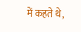में कहते थे,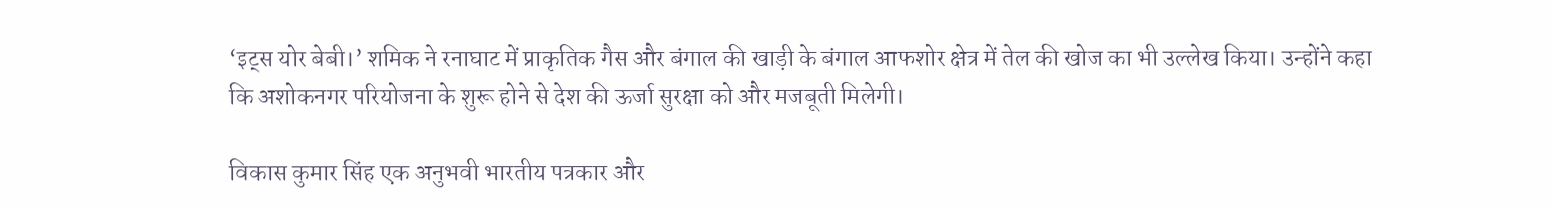‘इट्स योर बेबी।’ शमिक ने रनाघाट में प्राकृतिक गैस और बंगाल की खाड़ी के बंगाल आफशोर क्षेत्र में तेल की खोज का भी उल्लेख किया। उन्होंने कहा कि अशोकनगर परियोजना के शुरू होने से देश की ऊर्जा सुरक्षा को और मजबूती मिलेगी।

विकास कुमार सिंह एक अनुभवी भारतीय पत्रकार और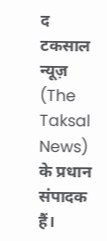द टकसाल न्यूज़ (The Taksal News) के प्रधान संपादक हैं।